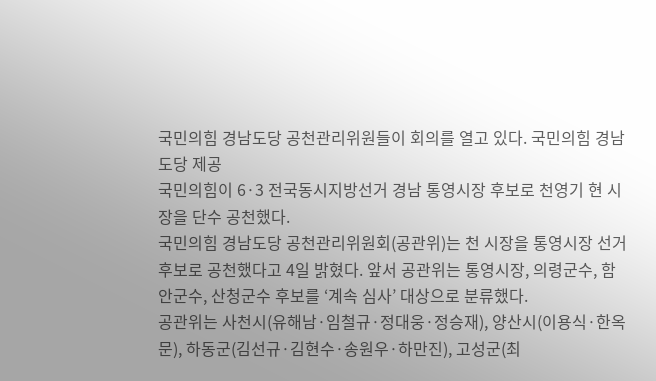국민의힘 경남도당 공천관리위원들이 회의를 열고 있다. 국민의힘 경남도당 제공
국민의힘이 6·3 전국동시지방선거 경남 통영시장 후보로 천영기 현 시장을 단수 공천했다.
국민의힘 경남도당 공천관리위원회(공관위)는 천 시장을 통영시장 선거 후보로 공천했다고 4일 밝혔다. 앞서 공관위는 통영시장, 의령군수, 함안군수, 산청군수 후보를 ‘계속 심사’ 대상으로 분류했다.
공관위는 사천시(유해남·임철규·정대웅·정승재), 양산시(이용식·한옥문), 하동군(김선규·김현수·송원우·하만진), 고성군(최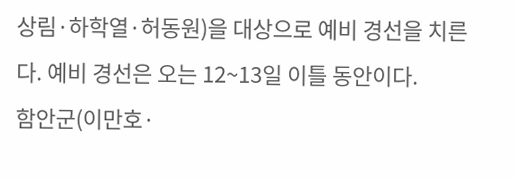상림·하학열·허동원)을 대상으로 예비 경선을 치른다. 예비 경선은 오는 12~13일 이틀 동안이다.
함안군(이만호·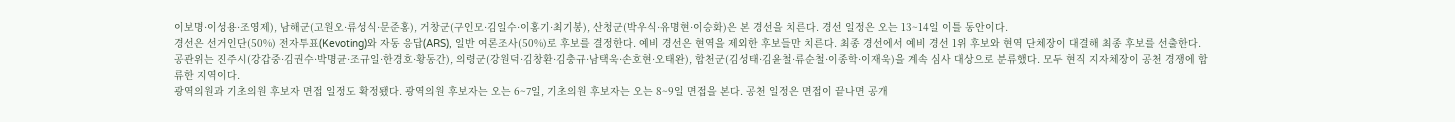이보명·이성용·조영제), 남해군(고원오·류성식·문준홍), 거창군(구인모·김일수·이홍기·최기봉), 산청군(박우식·유명현·이승화)은 본 경선을 치른다. 경선 일정은 오는 13~14일 이틀 동안이다.
경선은 선거인단(50%) 전자투표(Kevoting)와 자동 응답(ARS), 일반 여론조사(50%)로 후보를 결정한다. 예비 경선은 현역을 제외한 후보들만 치른다. 최종 경선에서 예비 경선 1위 후보와 현역 단체장이 대결해 최종 후보를 선출한다.
공관위는 진주시(강갑중·김권수·박명균·조규일·한경호·황동간), 의령군(강원덕·김창환·김충규·남택욱·손호현·오태완), 합천군(김성태·김윤철·류순철·이종학·이재욱)을 계속 심사 대상으로 분류했다. 모두 현직 지자체장이 공천 경쟁에 합류한 지역이다.
광역의원과 기초의원 후보자 면접 일정도 확정됐다. 광역의원 후보자는 오는 6~7일, 기초의원 후보자는 오는 8~9일 면접을 본다. 공천 일정은 면접이 끝나면 공개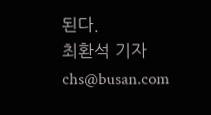된다.
최환석 기자 chs@busan.com